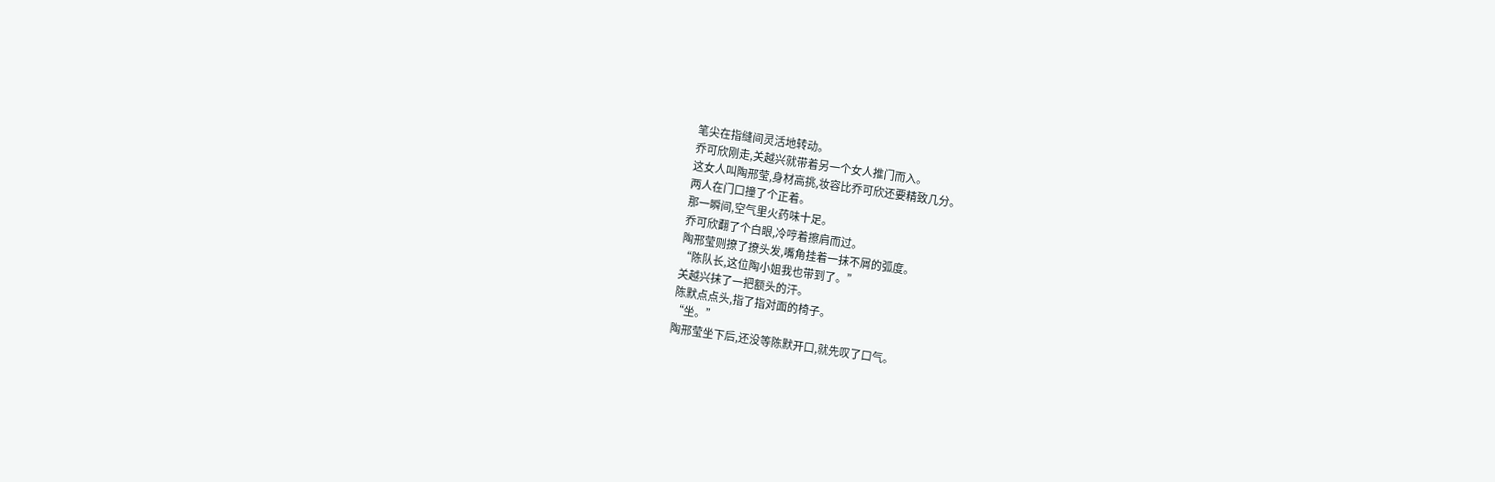笔尖在指缝间灵活地转动。
乔可欣刚走,关越兴就带着另一个女人推门而入。
这女人叫陶邢莹,身材高挑,妆容比乔可欣还要精致几分。
两人在门口撞了个正着。
那一瞬间,空气里火药味十足。
乔可欣翻了个白眼,冷哼着擦肩而过。
陶邢莹则撩了撩头发,嘴角挂着一抹不屑的弧度。
“陈队长,这位陶小姐我也带到了。”
关越兴抹了一把额头的汗。
陈默点点头,指了指对面的椅子。
“坐。”
陶邢莹坐下后,还没等陈默开口,就先叹了口气。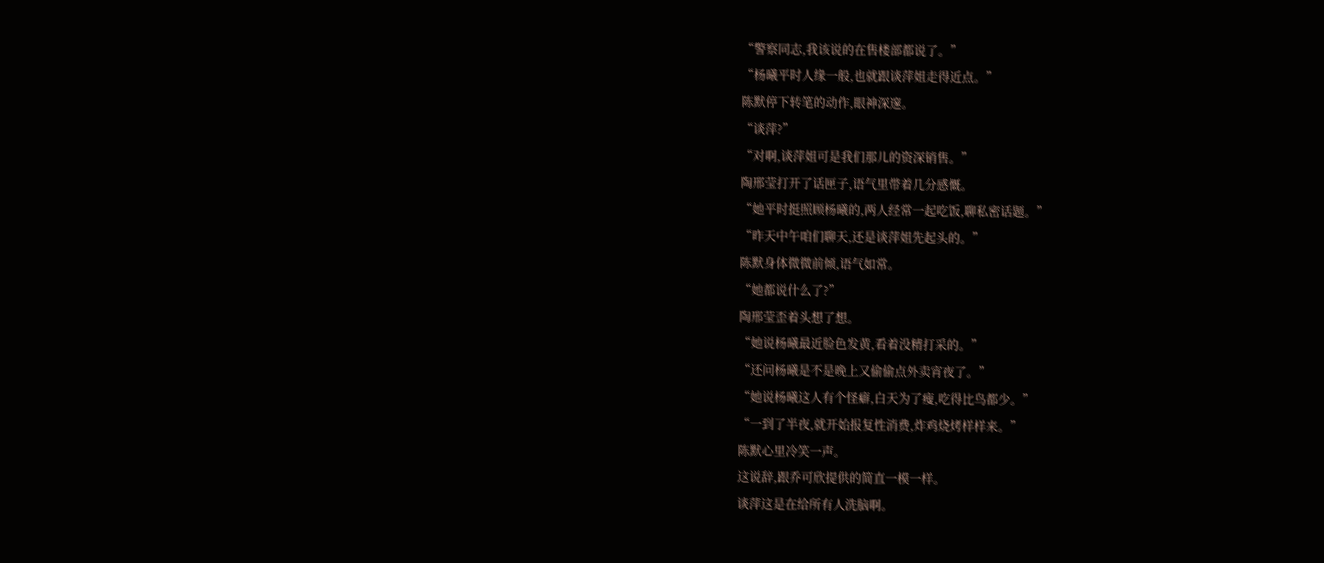“警察同志,我该说的在售楼部都说了。”
“杨曦平时人缘一般,也就跟谈萍姐走得近点。”
陈默停下转笔的动作,眼神深邃。
“谈萍?”
“对啊,谈萍姐可是我们那儿的资深销售。”
陶邢莹打开了话匣子,语气里带着几分感慨。
“她平时挺照顾杨曦的,两人经常一起吃饭,聊私密话题。”
“昨天中午咱们聊天,还是谈萍姐先起头的。”
陈默身体微微前倾,语气如常。
“她都说什么了?”
陶邢莹歪着头想了想。
“她说杨曦最近脸色发黄,看着没精打采的。”
“还问杨曦是不是晚上又偷偷点外卖宵夜了。”
“她说杨曦这人有个怪癖,白天为了瘦,吃得比鸟都少。”
“一到了半夜,就开始报复性消费,炸鸡烧烤样样来。”
陈默心里冷笑一声。
这说辞,跟乔可欣提供的简直一模一样。
谈萍这是在给所有人洗脑啊。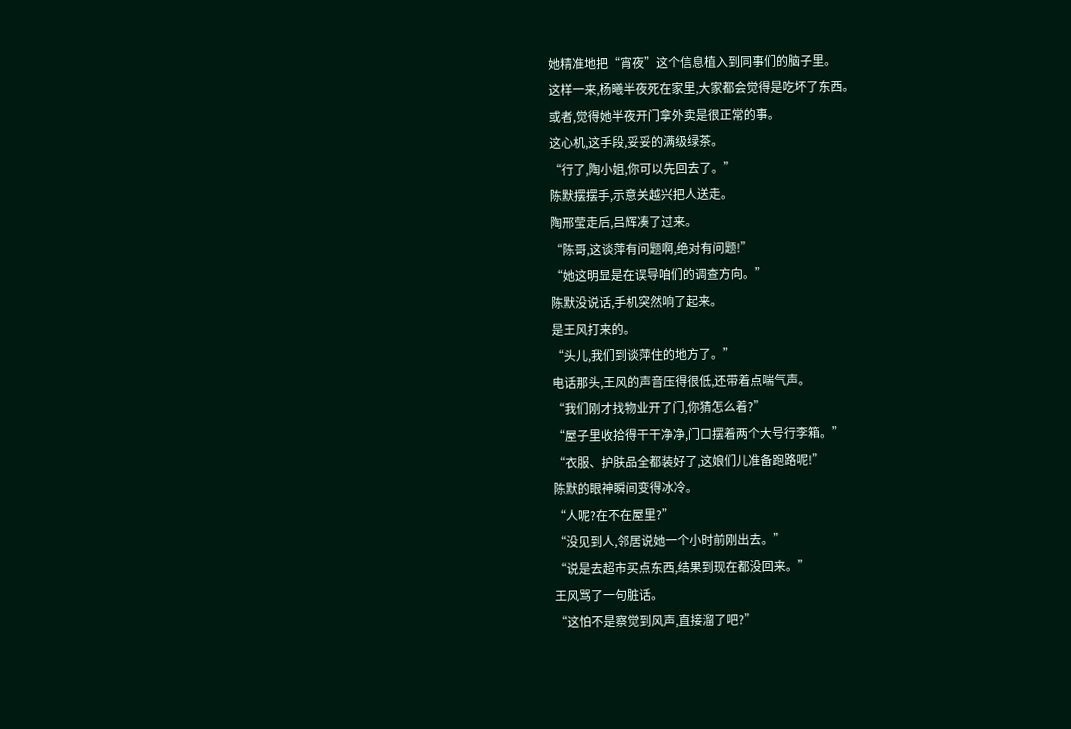她精准地把“宵夜”这个信息植入到同事们的脑子里。
这样一来,杨曦半夜死在家里,大家都会觉得是吃坏了东西。
或者,觉得她半夜开门拿外卖是很正常的事。
这心机,这手段,妥妥的满级绿茶。
“行了,陶小姐,你可以先回去了。”
陈默摆摆手,示意关越兴把人送走。
陶邢莹走后,吕辉凑了过来。
“陈哥,这谈萍有问题啊,绝对有问题!”
“她这明显是在误导咱们的调查方向。”
陈默没说话,手机突然响了起来。
是王风打来的。
“头儿,我们到谈萍住的地方了。”
电话那头,王风的声音压得很低,还带着点喘气声。
“我们刚才找物业开了门,你猜怎么着?”
“屋子里收拾得干干净净,门口摆着两个大号行李箱。”
“衣服、护肤品全都装好了,这娘们儿准备跑路呢!”
陈默的眼神瞬间变得冰冷。
“人呢?在不在屋里?”
“没见到人,邻居说她一个小时前刚出去。”
“说是去超市买点东西,结果到现在都没回来。”
王风骂了一句脏话。
“这怕不是察觉到风声,直接溜了吧?”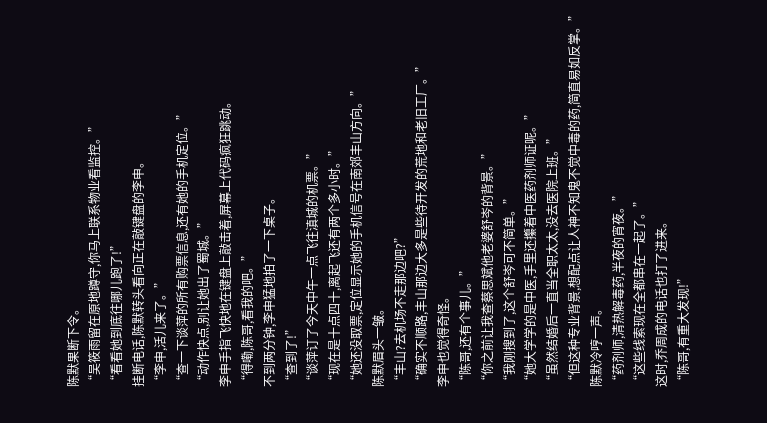陈默果断下令。
“吴筱雨留在原地蹲守,你马上联系物业看监控。”
“看看她到底往哪儿跑了!”
挂断电话,陈默转头看向正在敲键盘的李申。
“李申,活儿来了。”
“查一下谈萍的所有购票信息,还有她的手机定位。”
“动作快点,别让她出了蜀城。”
李申手指飞快地在键盘上敲击着,屏幕上代码疯狂跳动。
“得嘞,陈哥,看我的吧。”
不到两分钟,李申猛地拍了一下桌子。
“查到了!”
“谈萍订了今天中午一点飞往滇城的机票。”
“现在是十点四十,离起飞还有两个多小时。”
“她还没取票,定位显示她的手机信号在南郊丰山方向。”
陈默眉头一皱。
“丰山?去机场不走那边吧?”
“确实不顺路,丰山那边大多是些待开发的荒地和老旧工厂。”
李申也觉得奇怪。
“陈哥,还有个事儿。”
“你之前让我查蔡思斌他老婆舒岑的背景。”
“我刚搜到了,这个舒岑可不简单。”
“她大学学的是中医,手里还攥着中医药剂师证呢。”
“虽然结婚后一直当全职太太,没去医院上班。”
“但这种专业背景,想配点让人神不知鬼不觉中毒的药,简直易如反掌。”
陈默冷哼一声。
“药剂师,清热解毒药,半夜的宵夜。”
“这些线索现在全都串在一起了。”
这时,乔周成的电话也打了进来。
“陈哥,有重大发现!”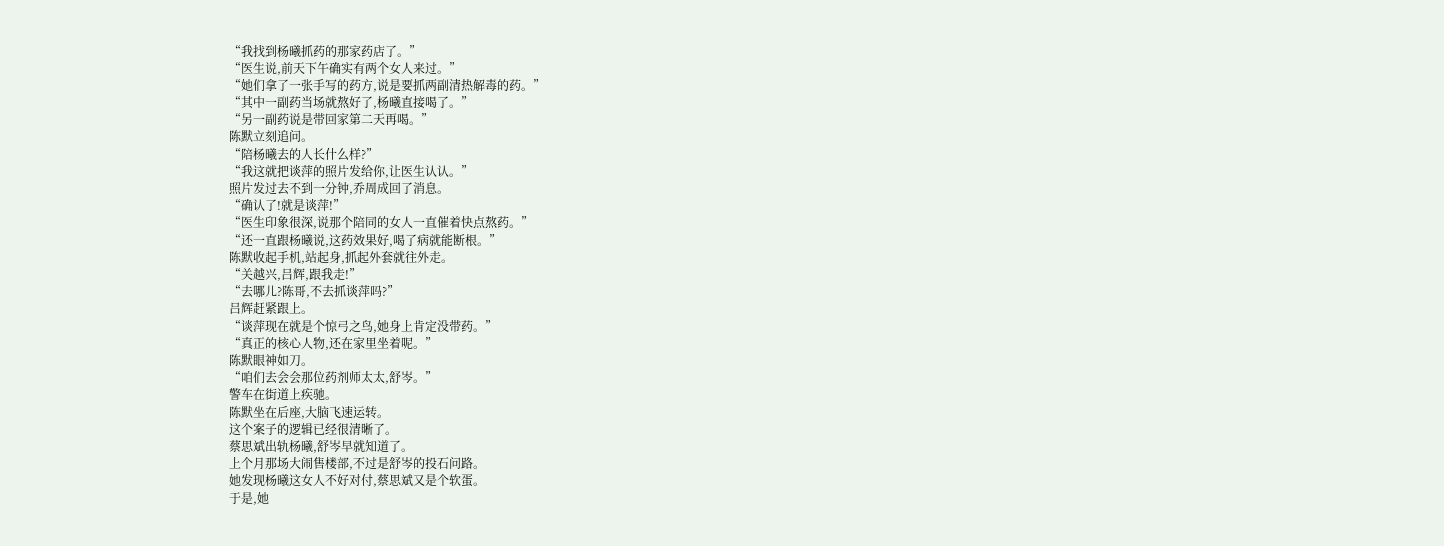“我找到杨曦抓药的那家药店了。”
“医生说,前天下午确实有两个女人来过。”
“她们拿了一张手写的药方,说是要抓两副清热解毒的药。”
“其中一副药当场就熬好了,杨曦直接喝了。”
“另一副药说是带回家第二天再喝。”
陈默立刻追问。
“陪杨曦去的人长什么样?”
“我这就把谈萍的照片发给你,让医生认认。”
照片发过去不到一分钟,乔周成回了消息。
“确认了!就是谈萍!”
“医生印象很深,说那个陪同的女人一直催着快点熬药。”
“还一直跟杨曦说,这药效果好,喝了病就能断根。”
陈默收起手机,站起身,抓起外套就往外走。
“关越兴,吕辉,跟我走!”
“去哪儿?陈哥,不去抓谈萍吗?”
吕辉赶紧跟上。
“谈萍现在就是个惊弓之鸟,她身上肯定没带药。”
“真正的核心人物,还在家里坐着呢。”
陈默眼神如刀。
“咱们去会会那位药剂师太太,舒岑。”
警车在街道上疾驰。
陈默坐在后座,大脑飞速运转。
这个案子的逻辑已经很清晰了。
蔡思斌出轨杨曦,舒岑早就知道了。
上个月那场大闹售楼部,不过是舒岑的投石问路。
她发现杨曦这女人不好对付,蔡思斌又是个软蛋。
于是,她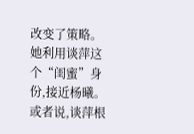改变了策略。
她利用谈萍这个“闺蜜”身份,接近杨曦。
或者说,谈萍根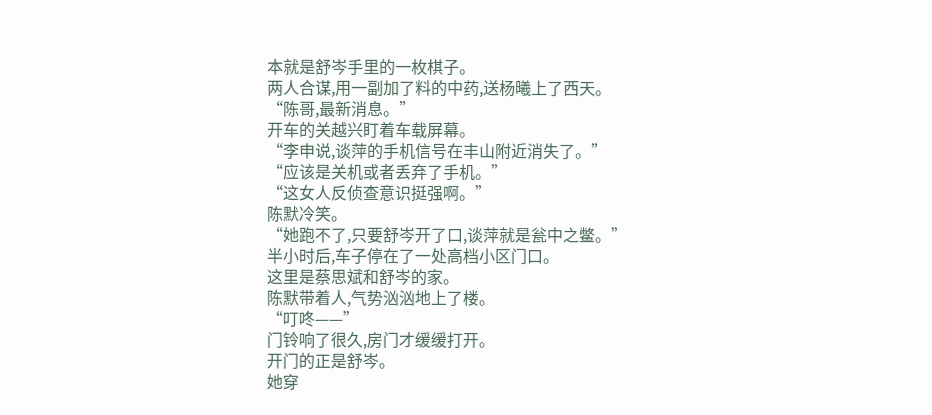本就是舒岑手里的一枚棋子。
两人合谋,用一副加了料的中药,送杨曦上了西天。
“陈哥,最新消息。”
开车的关越兴盯着车载屏幕。
“李申说,谈萍的手机信号在丰山附近消失了。”
“应该是关机或者丢弃了手机。”
“这女人反侦查意识挺强啊。”
陈默冷笑。
“她跑不了,只要舒岑开了口,谈萍就是瓮中之鳖。”
半小时后,车子停在了一处高档小区门口。
这里是蔡思斌和舒岑的家。
陈默带着人,气势汹汹地上了楼。
“叮咚——”
门铃响了很久,房门才缓缓打开。
开门的正是舒岑。
她穿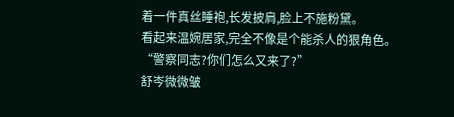着一件真丝睡袍,长发披肩,脸上不施粉黛。
看起来温婉居家,完全不像是个能杀人的狠角色。
“警察同志?你们怎么又来了?”
舒岑微微皱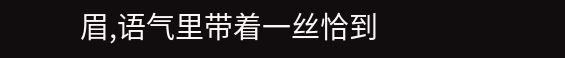眉,语气里带着一丝恰到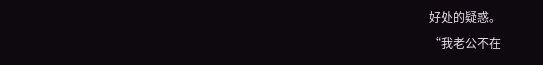好处的疑惑。
“我老公不在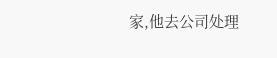家,他去公司处理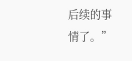后续的事情了。”